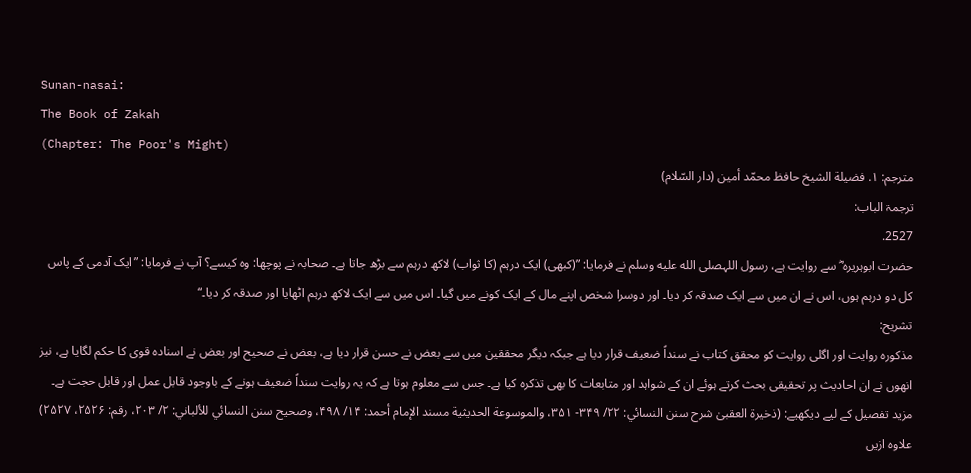Sunan-nasai:
The Book of Zakah
(Chapter: The Poor's Might)
مترجم: ١. فضيلة الشيخ حافظ محمّد أمين (دار السّلام)
ترجمۃ الباب:
2527.
حضرت ابوہریرہ ؓ سے روایت ہے، رسول اللہصلى الله عليه وسلم نے فرمایا: ”(کبھی) ایک درہم (کا ثواب) لاکھ درہم سے بڑھ جاتا ہے۔ صحابہ نے پوچھا: وہ کیسے؟ آپ نے فرمایا: ”ایک آدمی کے پاس کل دو درہم ہوں، اس نے ان میں سے ایک صدقہ کر دیا۔ اور دوسرا شخص اپنے مال کے ایک کونے میں گیا۔ اس میں سے ایک لاکھ درہم اٹھایا اور صدقہ کر دیا۔“
تشریح:
مذکورہ روایت اور اگلی روایت کو محقق کتاب نے سنداً ضعیف قرار دیا ہے جبکہ دیگر محققین میں سے بعض نے حسن قرار دیا ہے، بعض نے صحیح اور بعض نے اسنادہ قوی کا حکم لگایا ہے، نیز انھوں نے ان احادیث پر تحقیقی بحث کرتے ہوئے ان کے شواہد اور متابعات کا بھی تذکرہ کیا ہے۔ جس سے معلوم ہوتا ہے کہ یہ روایت سنداً ضعیف ہونے کے باوجود قابل عمل اور قابل حجت ہے۔ مزید تفصیل کے لیے دیکھیے: (ذخیرة العقبیٰ شرح سنن النسائي: ۲۲/ ۳۴۹- ۳۵۱، والموسوعة الحدیثیة مسند الإمام أحمد: ۱۴/ ۴۹۸، وصحیح سنن النسائي للألباني: ۲/ ۲۰۳، رقم: ۲۵۲۶، ۲۵۲۷) علاوہ ازیں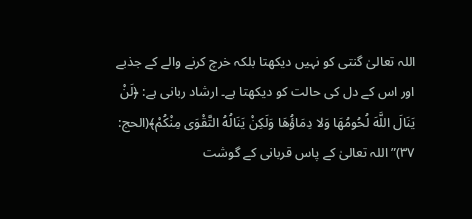اللہ تعالیٰ گنتی کو نہیں دیکھتا بلکہ خرچ کرنے والے کے جذبے اور اس کے دل کی حالت کو دیکھتا ہے۔ ارشاد ربانی ہے: ﴿لَنْ يَنَالَ اللَّهَ لُحُومُهَا وَلا دِمَاؤُهَا وَلَكِنْ يَنَالُهُ التَّقْوَى مِنْكُمْ﴾(الحج: ۳۷)”اللہ تعالیٰ کے پاس قربانی کے گوشت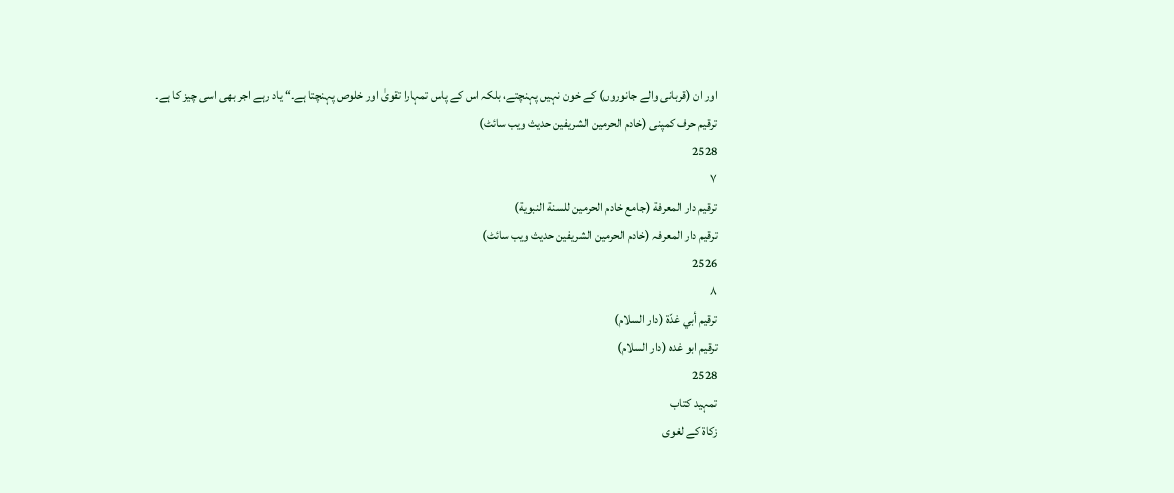اور ان (قربانی والے جانوروں) کے خون نہیں پہنچتے، بلکہ اس کے پاس تمہارا تقویٰ اور خلوص پہنچتا ہے۔“ یاد رہے اجر بھی اسی چیز کا ہے۔
ترقیم حرف کمپنی (خادم الحرمین الشریفین حدیث ویب سائٹ)
2528
٧
ترقيم دار المعرفة (جامع خادم الحرمين للسنة النبوية)
ترقیم دار المعرفہ (خادم الحرمین الشریفین حدیث ویب سائٹ)
2526
٨
ترقيم أبي غدّة (دار السلام)
ترقیم ابو غدہ (دار السلام)
2528
تمہید کتاب
زکاۃ کے لغوی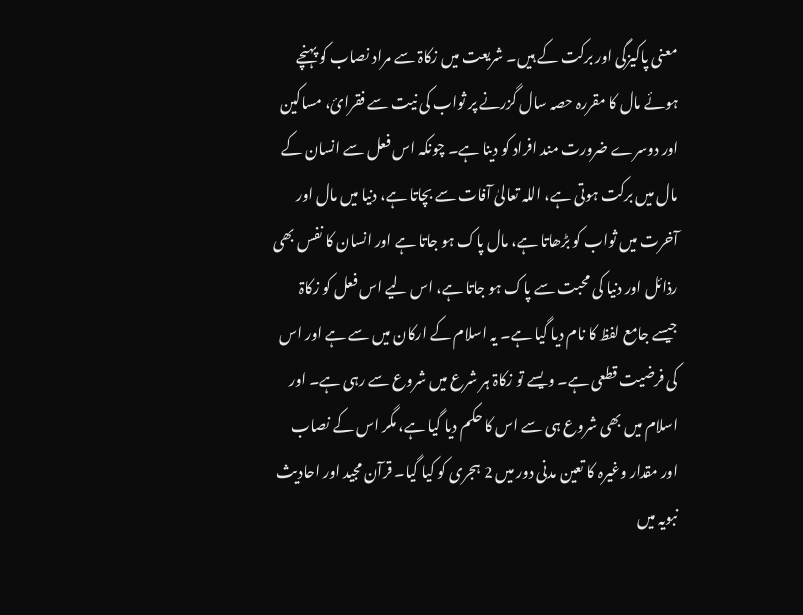معنی پاکیزگی اور برکت کے ہیں۔ شریعت میں زکاۃ سے مراد نصاب کو پہنچے ہوئے مال کا مقررہ حصہ سال گزرنے پر ثواب کی نیت سے فقرائ، مساکین اور دوسرے ضرورت مند افراد کو دینا ہے۔ چونکہ اس فعل سے انسان کے مال میں برکت ہوتی ہے، اللہ تعالیٰ آفات سے بچاتا ہے، دنیا میں مال اور آخرت میں ثواب کو بڑھاتا ہے، مال پاک ہو جاتا ہے اور انسان کا نفس بھی رذائل اور دنیا کی محبت سے پاک ہو جاتا ہے، اس لیے اس فعل کو زکاۃ جیسے جامع لفظ کا نام دیا گیا ہے۔ یہ اسلام کے ارکان میں سے ہے اور اس کی فرضیت قطعی ہے۔ ویسے تو زکاۃ ہر شرع میں شروع سے رہی ہے۔ اور اسلام میں بھی شروع ہی سے اس کا حکم دیا گیا ہے، مگر اس کے نصاب اور مقدار وغیرہ کا تعین مدنی دور میں 2 ہجری کو کیا گیا۔ قرآن مجید اور احادیث نبویہ میں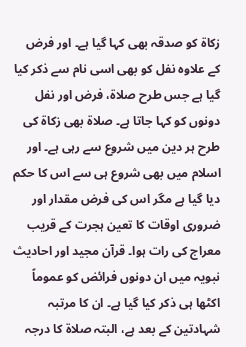زکاۃ کو صدقہ بھی کہا گیا ہے۔ اور فرض کے علاوہ نفل کو بھی اسی نام سے ذکر کیا گیا ہے جس طرح صلاۃ، فرض اور نفل دونوں کو کہا جاتا ہے۔ صلاۃ بھی زکاۃ کی طرح ہر دین میں شروع سے رہی ہے۔ اور اسلام میں بھی شروع ہی سے اس کا حکم دیا گیا ہے مگر اس کی فرض مقدار اور ضروری اوقات کا تعین ہجرت کے قریب معراج کی رات ہوا۔ قرآن مجید اور احادیث نبویہ میں ان دونوں فرائض کو عموماً اکٹھا ہی ذکر کیا گیا ہے۔ ان کا مرتبہ شہادتین کے بعد ہے، البتہ صلاۃ کا درجہ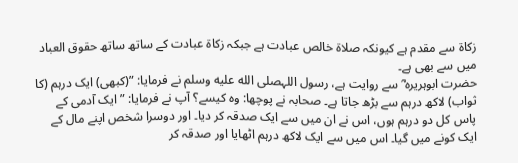زکاۃ سے مقدم ہے کیونکہ صلاۃ خالص عبادت ہے جبکہ زکاۃ عبادت کے ساتھ ساتھ حقوق العباد میں سے بھی ہے۔
حضرت ابوہریرہ ؓ سے روایت ہے، رسول اللہصلى الله عليه وسلم نے فرمایا: ”(کبھی) ایک درہم (کا ثواب) لاکھ درہم سے بڑھ جاتا ہے۔ صحابہ نے پوچھا: وہ کیسے؟ آپ نے فرمایا: ”ایک آدمی کے پاس کل دو درہم ہوں، اس نے ان میں سے ایک صدقہ کر دیا۔ اور دوسرا شخص اپنے مال کے ایک کونے میں گیا۔ اس میں سے ایک لاکھ درہم اٹھایا اور صدقہ کر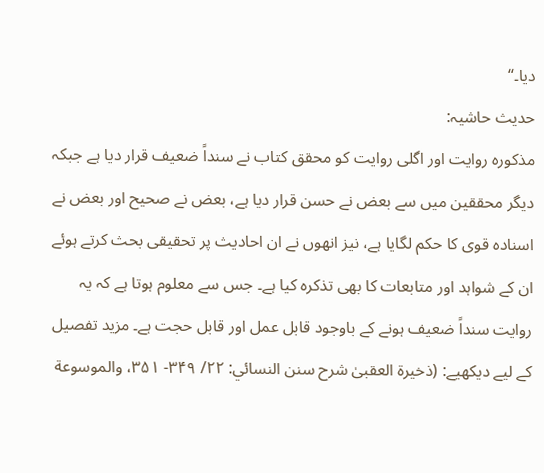دیا۔“
حدیث حاشیہ:
مذکورہ روایت اور اگلی روایت کو محقق کتاب نے سنداً ضعیف قرار دیا ہے جبکہ دیگر محققین میں سے بعض نے حسن قرار دیا ہے، بعض نے صحیح اور بعض نے اسنادہ قوی کا حکم لگایا ہے، نیز انھوں نے ان احادیث پر تحقیقی بحث کرتے ہوئے ان کے شواہد اور متابعات کا بھی تذکرہ کیا ہے۔ جس سے معلوم ہوتا ہے کہ یہ روایت سنداً ضعیف ہونے کے باوجود قابل عمل اور قابل حجت ہے۔ مزید تفصیل کے لیے دیکھیے: (ذخیرة العقبیٰ شرح سنن النسائي: ۲۲/ ۳۴۹- ۳۵۱، والموسوعة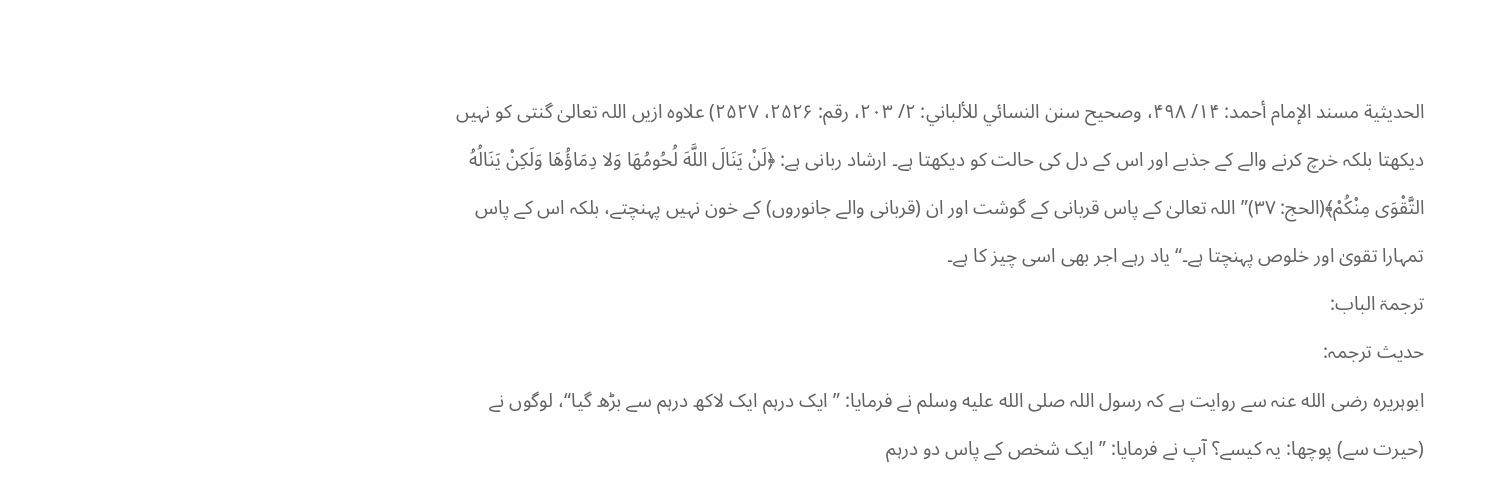الحدیثیة مسند الإمام أحمد: ۱۴/ ۴۹۸، وصحیح سنن النسائي للألباني: ۲/ ۲۰۳، رقم: ۲۵۲۶، ۲۵۲۷) علاوہ ازیں اللہ تعالیٰ گنتی کو نہیں دیکھتا بلکہ خرچ کرنے والے کے جذبے اور اس کے دل کی حالت کو دیکھتا ہے۔ ارشاد ربانی ہے: ﴿لَنْ يَنَالَ اللَّهَ لُحُومُهَا وَلا دِمَاؤُهَا وَلَكِنْ يَنَالُهُ التَّقْوَى مِنْكُمْ﴾(الحج: ۳۷)”اللہ تعالیٰ کے پاس قربانی کے گوشت اور ان (قربانی والے جانوروں) کے خون نہیں پہنچتے، بلکہ اس کے پاس تمہارا تقویٰ اور خلوص پہنچتا ہے۔“ یاد رہے اجر بھی اسی چیز کا ہے۔
ترجمۃ الباب:
حدیث ترجمہ:
ابوہریرہ رضی الله عنہ سے روایت ہے کہ رسول اللہ صلى الله عليه وسلم نے فرمایا: ”ایک درہم ایک لاکھ درہم سے بڑھ گیا“، لوگوں نے (حیرت سے) پوچھا: یہ کیسے؟ آپ نے فرمایا: ”ایک شخص کے پاس دو درہم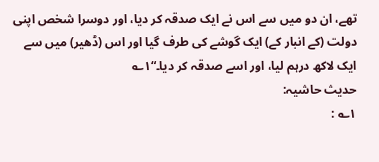تھے، ان دو میں سے اس نے ایک صدقہ کر دیا، اور دوسرا شخص اپنی دولت (کے انبار کے) ایک گوشے کی طرف گیا اور اس (ڈھیر) میں سے ایک لاکھ درہم لیا، اور اسے صدقہ کر دیا۔“۱؎
حدیث حاشیہ:
۱؎ :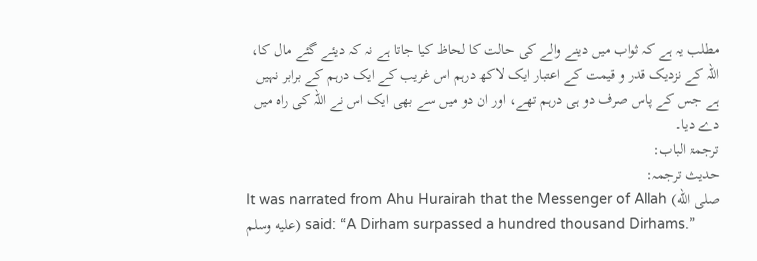مطلب یہ ہے کہ ثواب میں دینے والے کی حالت کا لحاظ کیا جاتا ہے نہ کہ دیئے گئے مال کا، اللہ کے نزدیک قدر و قیمت کے اعتبار ایک لاکھ درہم اس غریب کے ایک درہم کے برابر نہیں ہے جس کے پاس صرف دو ہی درہم تھے، اور ان دو میں سے بھی ایک اس نے اللہ کی راہ میں دے دیا۔
ترجمۃ الباب:
حدیث ترجمہ:
It was narrated from Ahu Hurairah that the Messenger of Allah (صلى الله عليه وسلم) said: “A Dirham surpassed a hundred thousand Dirhams.”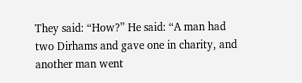They said: “How?” He said: “A man had two Dirhams and gave one in charity, and another man went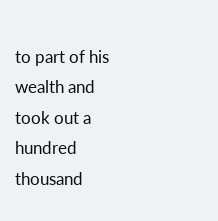to part of his wealth and took out a hundred thousand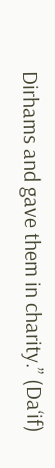Dirhams and gave them in charity.” (Da‘if)